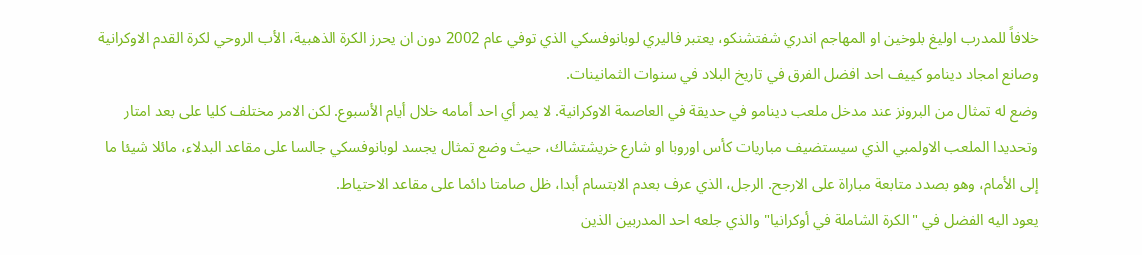خلافاً للمدرب اوليغ بلوخين او المهاجم اندري شفتشنكو، يعتبر فاليري لوبانوفسكي الذي توفي عام 2002 دون ان يحرز الكرة الذهبية، الأب الروحي لكرة القدم الاوكرانية وصانع امجاد دينامو كييف احد افضل الفرق في تاريخ البلاد في سنوات الثمانينات.
وضع له تمثال من البرونز عند مدخل ملعب دينامو في حديقة في العاصمة الاوكرانية. لا يمر أي احد أمامه خلال أيام الأسبوع. لكن الامر مختلف كليا على بعد امتار وتحديدا الملعب الاولمبي الذي سيستضيف مباريات كأس اوروبا او شارع خريشتشاك، حيث وضع تمثال يجسد لوبانوفسكي جالسا على مقاعد البدلاء، مائلا شيئا ما إلى الأمام، وهو بصدد متابعة مباراة على الارجح. الرجل، الذي عرف بعدم الابتسام أبدا، ظل صامتا دائما على مقاعد الاحتياط.
يعود اليه الفضل في "الكرة الشاملة في أوكرانيا" والذي جلعه احد المدربين الذين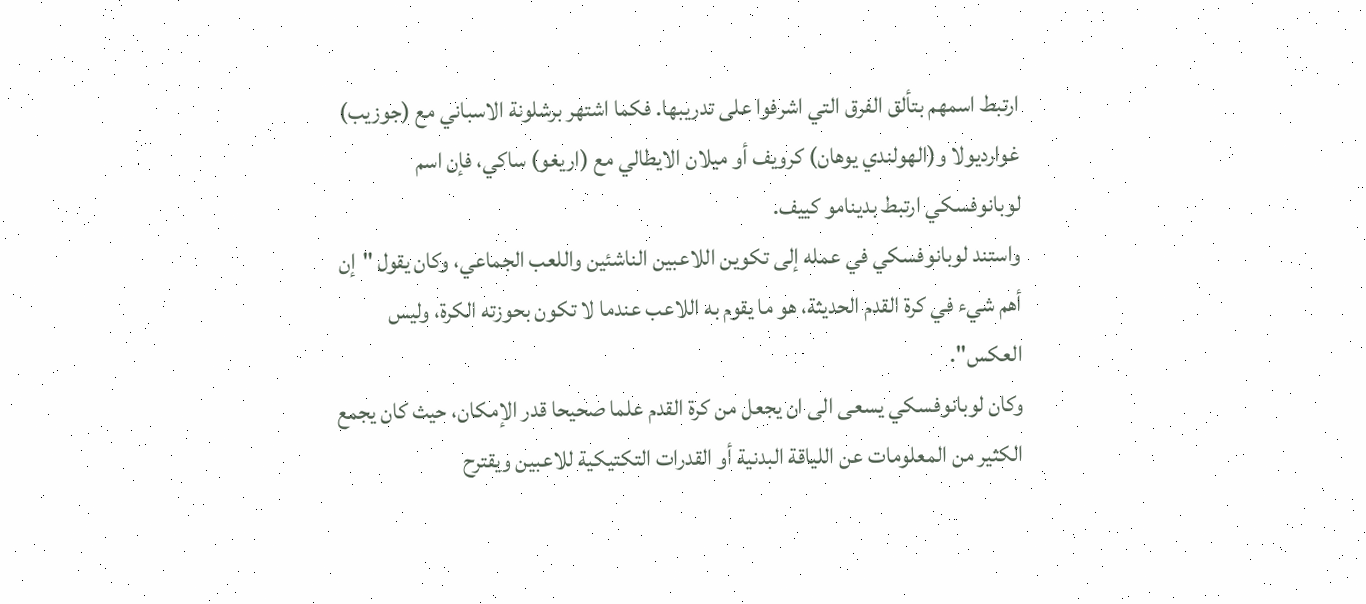ارتبط اسمهم بتألق الفرق التي اشرفوا على تدريبها. فكما اشتهر برشلونة الاسباني مع (جوزيب) غوارديولا و(الهولندي يوهان) كرويف أو ميلان الايطالي مع (اريغو) ساكي، فإن اسم لوبانوفسكي ارتبط بدينامو كييف.
واستند لوبانوفسكي في عمله إلى تكوين اللاعبين الناشئين واللعب الجماعي، وكان يقول "إن أهم شيء في كرة القدم الحديثة، هو ما يقوم به اللاعب عندما لا تكون بحوزته الكرة، وليس العكس".
وكان لوبانوفسكي يسعى الى ان يجعل من كرة القدم علما صحيحا قدر الإمكان، حيث كان يجمع الكثير من المعلومات عن اللياقة البدنية أو القدرات التكتيكية للاعبين ويقترح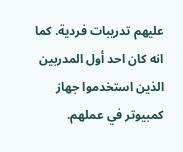عليهم تدريبات فردية. كما انه كان احد أول المدربين الذين استخدموا جهاز كمبيوتر في عملهم.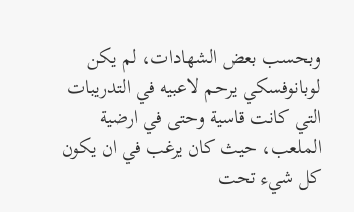وبحسب بعض الشهادات، لم يكن لوبانوفسكي يرحم لاعبيه في التدريبات التي كانت قاسية وحتى في ارضية الملعب، حيث كان يرغب في ان يكون كل شيء تحت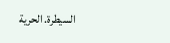السيطرة. الحرية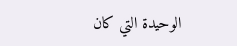الوحيدة التي كان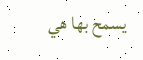يسمح بها هي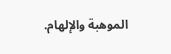الموهبة والإلهام.